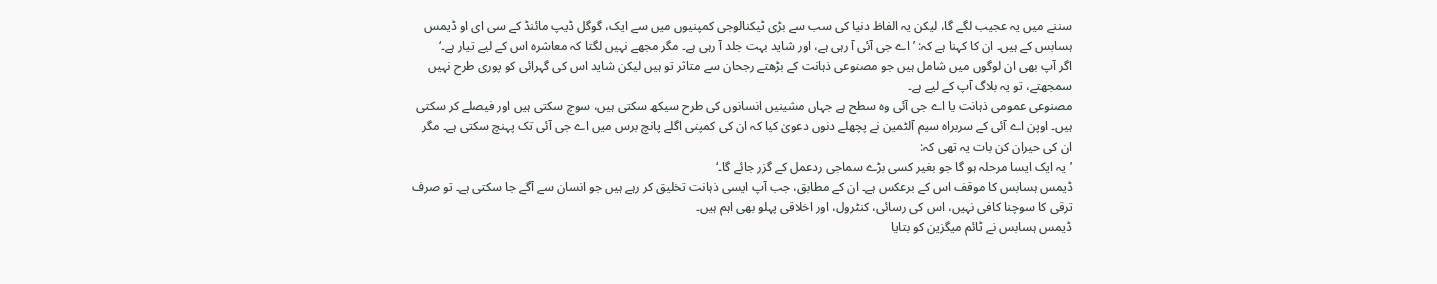سننے میں یہ عجیب لگے گا، لیکن یہ الفاظ دنیا کی سب سے بڑی ٹیکنالوجی کمپنیوں میں سے ایک، گوگل ڈیپ مائنڈ کے سی ای او ڈیمس ہسابس کے ہیں۔ ان کا کہنا ہے کہ: ’اے جی آئی آ رہی ہے، اور شاید بہت جلد آ رہی ہے۔ مگر مجھے نہیں لگتا کہ معاشرہ اس کے لیے تیار ہے۔‘
اگر آپ بھی ان لوگوں میں شامل ہیں جو مصنوعی ذہانت کے بڑھتے رجحان سے متاثر تو ہیں لیکن شاید اس کی گہرائی کو پوری طرح نہیں سمجھتے، تو یہ بلاگ آپ کے لیے ہے۔
مصنوعی عمومی ذہانت یا اے جی آئی وہ سطح ہے جہاں مشینیں انسانوں کی طرح سیکھ سکتی ہیں، سوچ سکتی ہیں اور فیصلے کر سکتی ہیں۔ اوپن اے آئی کے سربراہ سیم آلٹمین نے پچھلے دنوں دعویٰ کیا کہ ان کی کمپنی اگلے پانچ برس میں اے جی آئی تک پہنچ سکتی ہے۔ مگر ان کی حیران کن بات یہ تھی کہ:
’یہ ایک ایسا مرحلہ ہو گا جو بغیر کسی بڑے سماجی ردعمل کے گزر جائے گا۔‘
ڈیمس ہسابس کا موقف اس کے برعکس ہے۔ ان کے مطابق، جب آپ ایسی ذہانت تخلیق کر رہے ہیں جو انسان سے آگے جا سکتی ہے۔ تو صرف ترقی کا سوچنا کافی نہیں، اس کی رسائی، کنٹرول، اور اخلاقی پہلو بھی اہم ہیں۔
ڈیمس ہسابس نے ٹائم میگزین کو بتایا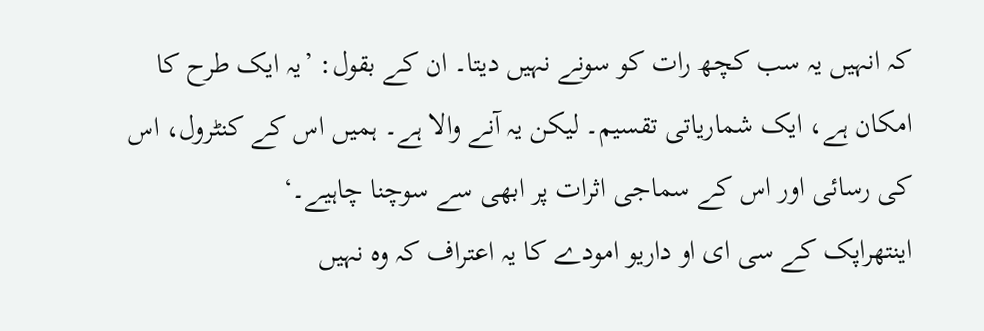کہ انہیں یہ سب کچھ رات کو سونے نہیں دیتا۔ ان کے بقول: ’یہ ایک طرح کا امکان ہے، ایک شماریاتی تقسیم۔ لیکن یہ آنے والا ہے۔ ہمیں اس کے کنٹرول، اس کی رسائی اور اس کے سماجی اثرات پر ابھی سے سوچنا چاہیے۔‘
اینتھراپک کے سی ای او داریو امودے کا یہ اعتراف کہ وہ نہیں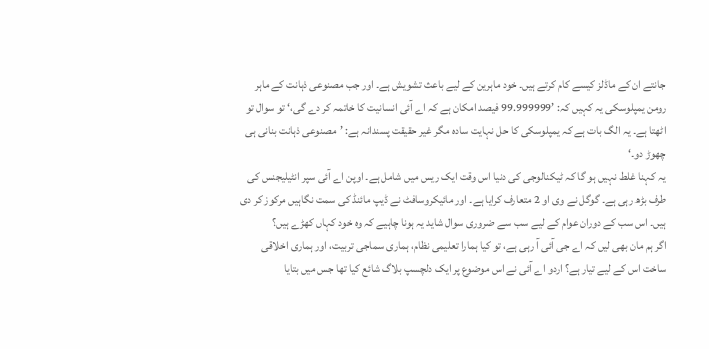جانتے ان کے ماڈلز کیسے کام کرتے ہیں۔ خود ماہرین کے لیے باعث تشویش ہے۔ اور جب مصنوعی ذہانت کے ماہر رومن یمپلوسکی یہ کہیں کہ: ’99.999999 فیصد امکان ہے کہ اے آئی انسانیت کا خاتمہ کر دے گی،‘ تو سوال تو اٹھتا ہے۔ یہ الگ بات ہے کہ یمپلوسکی کا حل نہایت سادہ مگر غیر حقیقت پسندانہ ہے: ’مصنوعی ذہانت بنانی ہی چھوڑ دو۔‘
یہ کہنا غلط نہیں ہو گا کہ ٹیکنالوجی کی دنیا اس وقت ایک ریس میں شامل ہے۔ اوپن اے آئی سپر انٹیلیجنس کی طرف بڑھ رہی ہے۔ گوگل نے وی او 2 متعارف کرایا ہے۔ اور مائیکروسافٹ نے ڈیپ مائنڈ کی سمت نگاہیں مرکوز کر دی ہیں۔ اس سب کے دوران عوام کے لیے سب سے ضروری سوال شاید یہ ہونا چاہیے کہ وہ خود کہاں کھڑے ہیں؟
اگر ہم مان بھی لیں کہ اے جی آئی آ رہی ہے، تو کیا ہمارا تعلیمی نظام، ہماری سماجی تربیت، اور ہماری اخلاقی ساخت اس کے لیے تیار ہے؟ اردو اے آئی نے اس موضوع پر ایک دلچسپ بلاگ شائع کیا تھا جس میں بتایا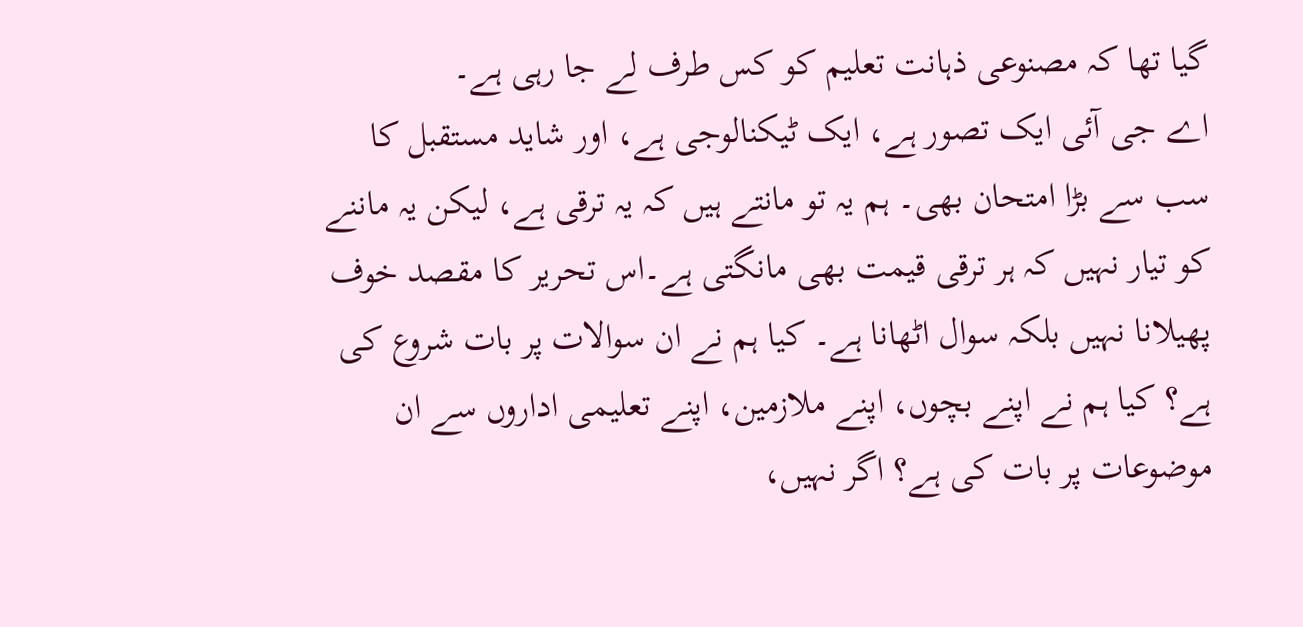گیا تھا کہ مصنوعی ذہانت تعلیم کو کس طرف لے جا رہی ہے۔
اے جی آئی ایک تصور ہے، ایک ٹیکنالوجی ہے، اور شاید مستقبل کا سب سے بڑا امتحان بھی۔ ہم یہ تو مانتے ہیں کہ یہ ترقی ہے، لیکن یہ ماننے کو تیار نہیں کہ ہر ترقی قیمت بھی مانگتی ہے۔اس تحریر کا مقصد خوف پھیلانا نہیں بلکہ سوال اٹھانا ہے۔ کیا ہم نے ان سوالات پر بات شروع کی ہے؟ کیا ہم نے اپنے بچوں، اپنے ملازمین، اپنے تعلیمی اداروں سے ان موضوعات پر بات کی ہے؟ اگر نہیں،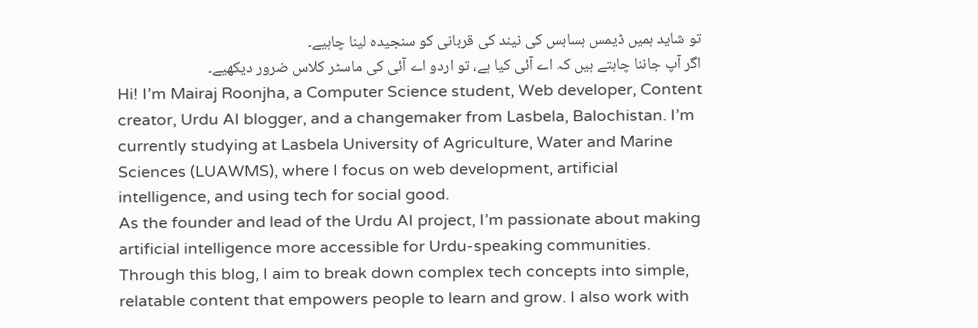تو شاید ہمیں ڈیمس ہسابس کی نیند کی قربانی کو سنجیدہ لینا چاہیے۔
اگر آپ جاننا چاہتے ہیں کہ اے آئی کیا ہے، تو اردو اے آئی کی ماسٹر کلاس ضرور دیکھیے۔
Hi! I’m Mairaj Roonjha, a Computer Science student, Web developer, Content creator, Urdu AI blogger, and a changemaker from Lasbela, Balochistan. I’m currently studying at Lasbela University of Agriculture, Water and Marine Sciences (LUAWMS), where I focus on web development, artificial intelligence, and using tech for social good.
As the founder and lead of the Urdu AI project, I’m passionate about making artificial intelligence more accessible for Urdu-speaking communities. Through this blog, I aim to break down complex tech concepts into simple, relatable content that empowers people to learn and grow. I also work with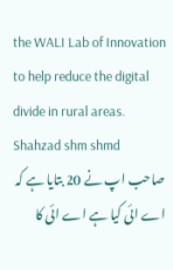the WALI Lab of Innovation to help reduce the digital divide in rural areas.
Shahzad shm shmd
صاحب اپ نے 20 بتایا ہے کہ اے ائی کیا ہے اے ائی کا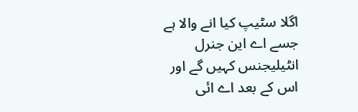اگلا سٹیپ کیا انے والا ہے جسے اے این جنرل انٹیلیجنس کہیں گے اور اس کے بعد اے ائی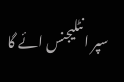سپر انٹلیجنس ائے گا